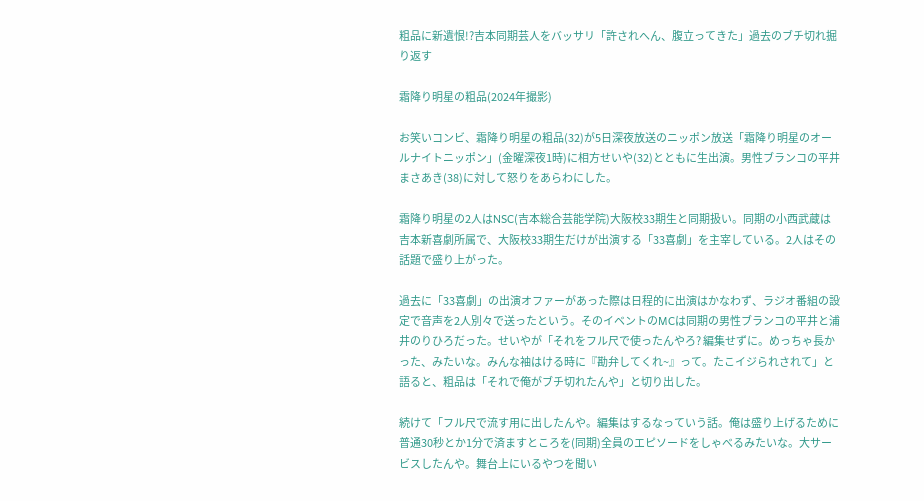粗品に新遺恨!?吉本同期芸人をバッサリ「許されへん、腹立ってきた」過去のブチ切れ掘り返す

霜降り明星の粗品(2024年撮影)

お笑いコンビ、霜降り明星の粗品(32)が5日深夜放送のニッポン放送「霜降り明星のオールナイトニッポン」(金曜深夜1時)に相方せいや(32)とともに生出演。男性ブランコの平井まさあき(38)に対して怒りをあらわにした。

霜降り明星の2人はNSC(吉本総合芸能学院)大阪校33期生と同期扱い。同期の小西武蔵は吉本新喜劇所属で、大阪校33期生だけが出演する「33喜劇」を主宰している。2人はその話題で盛り上がった。

過去に「33喜劇」の出演オファーがあった際は日程的に出演はかなわず、ラジオ番組の設定で音声を2人別々で送ったという。そのイベントのMCは同期の男性ブランコの平井と浦井のりひろだった。せいやが「それをフル尺で使ったんやろ? 編集せずに。めっちゃ長かった、みたいな。みんな袖はける時に『勘弁してくれ~』って。たこイジられされて」と語ると、粗品は「それで俺がブチ切れたんや」と切り出した。

続けて「フル尺で流す用に出したんや。編集はするなっていう話。俺は盛り上げるために普通30秒とか1分で済ますところを(同期)全員のエピソードをしゃべるみたいな。大サービスしたんや。舞台上にいるやつを聞い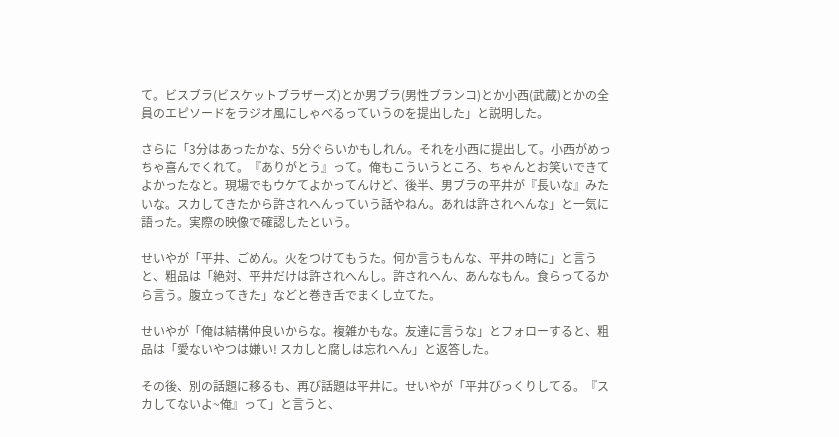て。ビスブラ(ビスケットブラザーズ)とか男ブラ(男性ブランコ)とか小西(武蔵)とかの全員のエピソードをラジオ風にしゃべるっていうのを提出した」と説明した。

さらに「3分はあったかな、5分ぐらいかもしれん。それを小西に提出して。小西がめっちゃ喜んでくれて。『ありがとう』って。俺もこういうところ、ちゃんとお笑いできてよかったなと。現場でもウケてよかってんけど、後半、男ブラの平井が『長いな』みたいな。スカしてきたから許されへんっていう話やねん。あれは許されへんな」と一気に語った。実際の映像で確認したという。

せいやが「平井、ごめん。火をつけてもうた。何か言うもんな、平井の時に」と言うと、粗品は「絶対、平井だけは許されへんし。許されへん、あんなもん。食らってるから言う。腹立ってきた」などと巻き舌でまくし立てた。

せいやが「俺は結構仲良いからな。複雑かもな。友達に言うな」とフォローすると、粗品は「愛ないやつは嫌い! スカしと腐しは忘れへん」と返答した。

その後、別の話題に移るも、再び話題は平井に。せいやが「平井びっくりしてる。『スカしてないよ~俺』って」と言うと、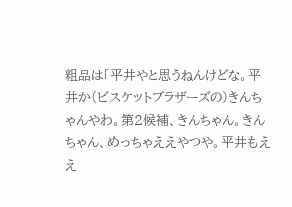粗品は「平井やと思うねんけどな。平井か(ビスケットブラザーズの)きんちゃんやわ。第2候補、きんちゃん。きんちゃん、めっちゃええやつや。平井もええ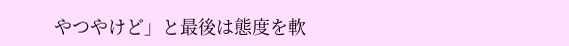やつやけど」と最後は態度を軟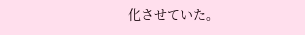化させていた。